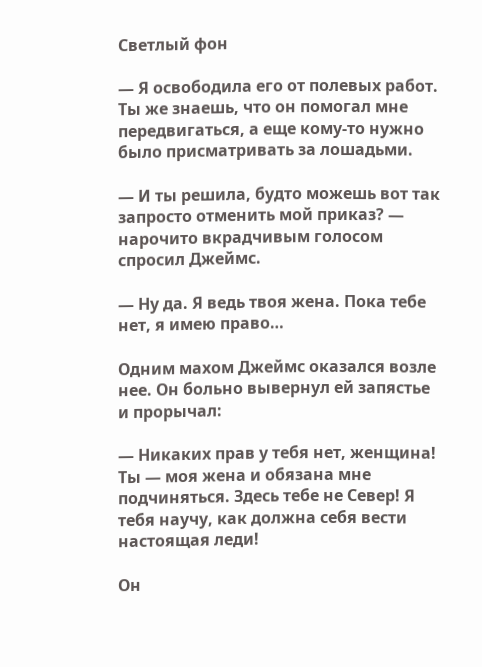Светлый фон

— Я освободила его от полевых работ. Ты же знаешь, что он помогал мне передвигаться, а еще кому-то нужно было присматривать за лошадьми.

— И ты решила, будто можешь вот так запросто отменить мой приказ? — нарочито вкрадчивым голосом спросил Джеймс.

— Ну да. Я ведь твоя жена. Пока тебе нет, я имею право…

Одним махом Джеймс оказался возле нее. Он больно вывернул ей запястье и прорычал:

— Никаких прав у тебя нет, женщина! Ты — моя жена и обязана мне подчиняться. Здесь тебе не Север! Я тебя научу, как должна себя вести настоящая леди!

Он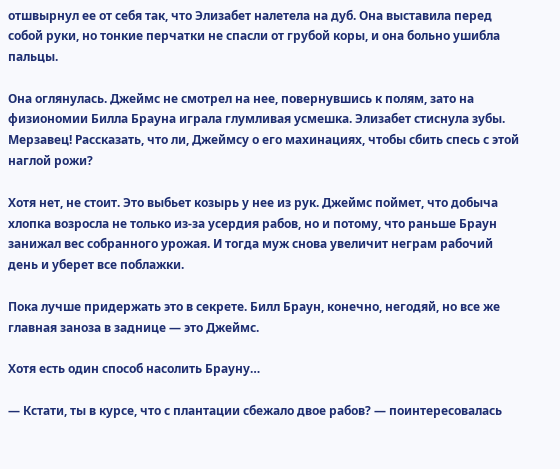отшвырнул ее от себя так, что Элизабет налетела на дуб. Она выставила перед собой руки, но тонкие перчатки не спасли от грубой коры, и она больно ушибла пальцы.

Она оглянулась. Джеймс не смотрел на нее, повернувшись к полям, зато на физиономии Билла Брауна играла глумливая усмешка. Элизабет стиснула зубы. Мерзавец! Рассказать, что ли, Джеймсу о его махинациях, чтобы сбить спесь с этой наглой рожи?

Хотя нет, не стоит. Это выбьет козырь у нее из рук. Джеймс поймет, что добыча хлопка возросла не только из-за усердия рабов, но и потому, что раньше Браун занижал вес собранного урожая. И тогда муж снова увеличит неграм рабочий день и уберет все поблажки.

Пока лучше придержать это в секрете. Билл Браун, конечно, негодяй, но все же главная заноза в заднице — это Джеймс.

Хотя есть один способ насолить Брауну…

— Кстати, ты в курсе, что с плантации сбежало двое рабов? — поинтересовалась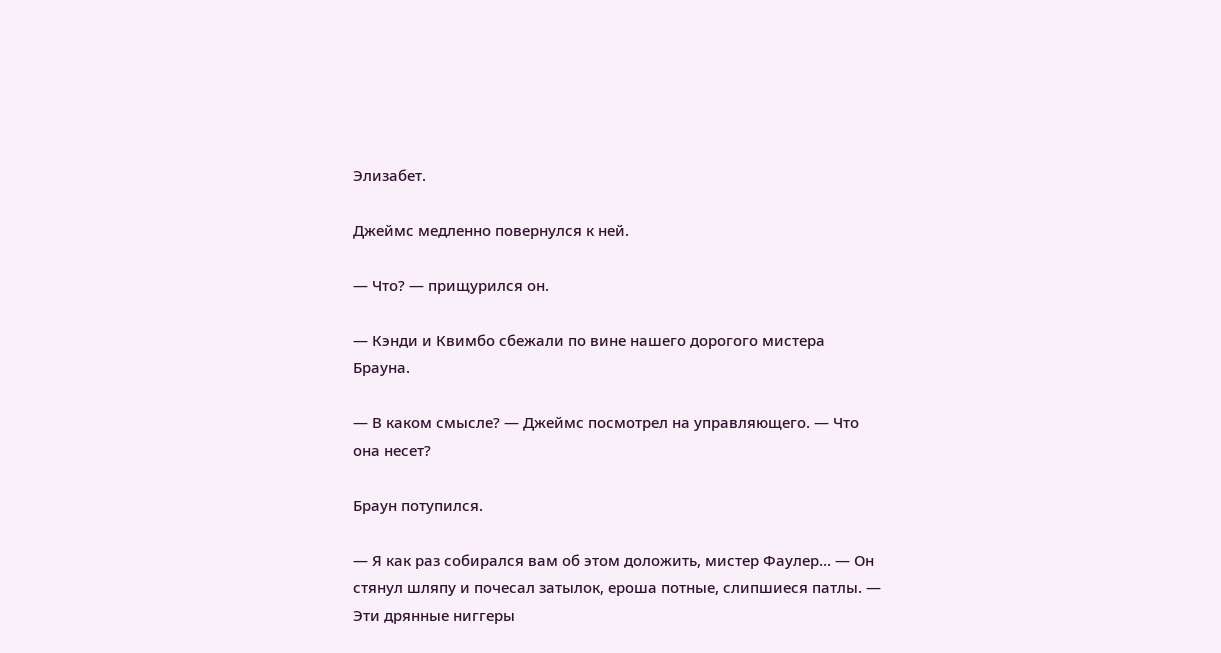Элизабет.

Джеймс медленно повернулся к ней.

— Что? — прищурился он.

— Кэнди и Квимбо сбежали по вине нашего дорогого мистера Брауна.

— В каком смысле? — Джеймс посмотрел на управляющего. — Что она несет?

Браун потупился.

— Я как раз собирался вам об этом доложить, мистер Фаулер… — Он стянул шляпу и почесал затылок, ероша потные, слипшиеся патлы. — Эти дрянные ниггеры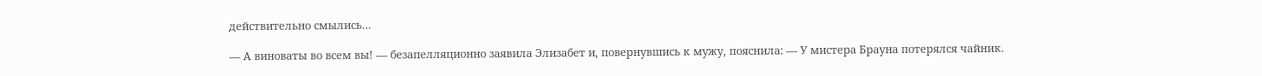действительно смылись…

— А виноваты во всем вы! — безапелляционно заявила Элизабет и, повернувшись к мужу, пояснила: — У мистера Брауна потерялся чайник.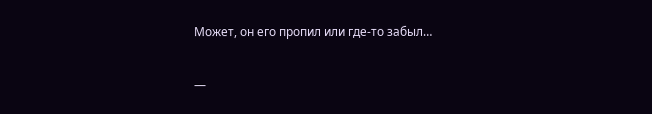Может, он его пропил или где-то забыл…

—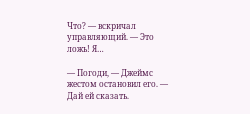Что? — вскричал управляющий. — Это ложь! Я…

— Погоди, — Джеймс жестом остановил его. — Дай ей сказать.